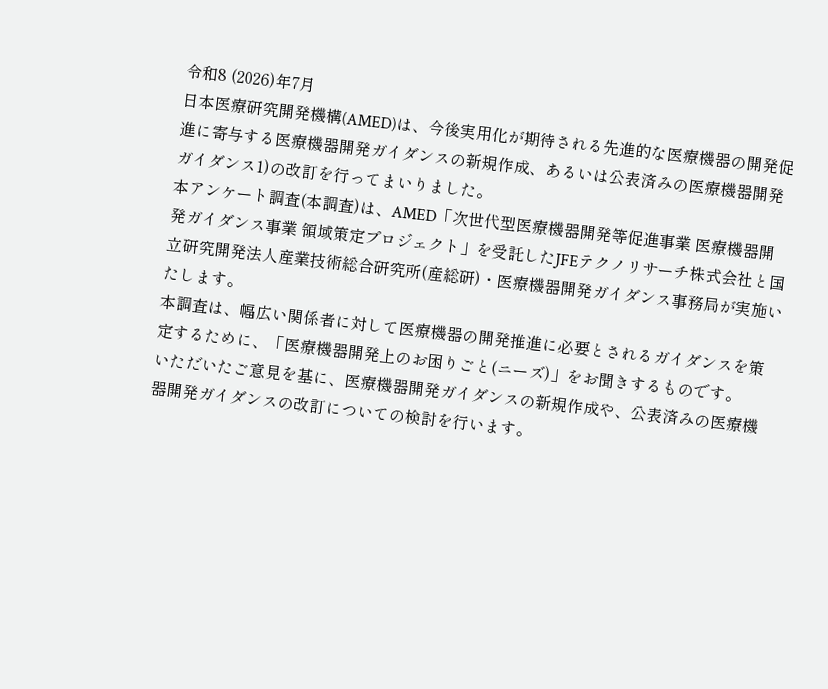令和8 (2026)年7月
日本医療研究開発機構(AMED)は、今後実用化が期待される先進的な医療機器の開発促進に寄与する医療機器開発ガイダンスの新規作成、あるいは公表済みの医療機器開発ガイダンス1)の改訂を行ってまいりました。
本アンケート調査(本調査)は、AMED「次世代型医療機器開発等促進事業 医療機器開発ガイダンス事業 領域策定プロジェクト」を受託したJFEテクノリサーチ株式会社と国立研究開発法人産業技術総合研究所(産総研)・医療機器開発ガイダンス事務局が実施いたします。
本調査は、幅広い関係者に対して医療機器の開発推進に必要とされるガイダンスを策定するために、「医療機器開発上のお困りごと(ニーズ)」をお聞きするものです。
いただいたご意見を基に、医療機器開発ガイダンスの新規作成や、公表済みの医療機器開発ガイダンスの改訂についての検討を行います。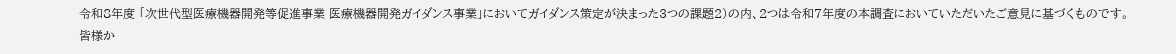令和8年度 「次世代型医療機器開発等促進事業 医療機器開発ガイダンス事業」においてガイダンス策定が決まった3つの課題2)の内、2つは令和7年度の本調査においていただいたご意見に基づくものです。皆様か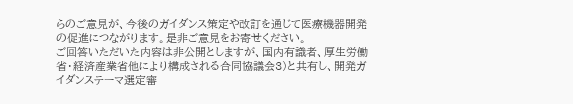らのご意見が、今後のガイダンス策定や改訂を通じて医療機器開発の促進につながります。是非ご意見をお寄せください。
ご回答いただいた内容は非公開としますが、国内有識者、厚生労働省・経済産業省他により構成される合同協議会3)と共有し、開発ガイダンステーマ選定審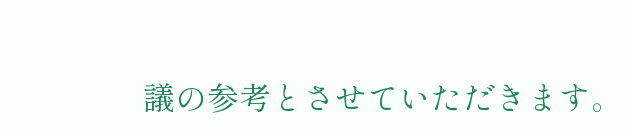議の参考とさせていただきます。